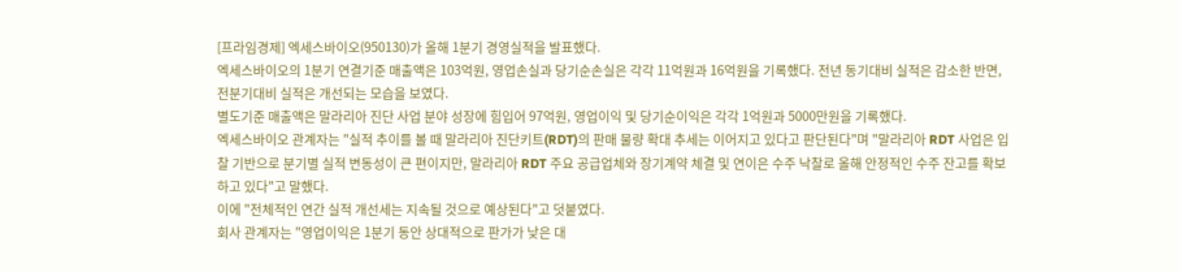[프라임경제] 엑세스바이오(950130)가 올해 1분기 경영실적을 발표했다.
엑세스바이오의 1분기 연결기준 매출액은 103억원, 영업손실과 당기순손실은 각각 11억원과 16억원을 기록했다. 전년 동기대비 실적은 감소한 반면, 전분기대비 실적은 개선되는 모습을 보였다.
별도기준 매출액은 말라리아 진단 사업 분야 성장에 힘입어 97억원, 영업이익 및 당기순이익은 각각 1억원과 5000만원을 기록했다.
엑세스바이오 관계자는 "실적 추이를 볼 때 말라리아 진단키트(RDT)의 판매 물량 확대 추세는 이어지고 있다고 판단된다"며 "말라리아 RDT 사업은 입찰 기반으로 분기별 실적 변동성이 큰 편이지만, 말라리아 RDT 주요 공급업체와 장기계약 체결 및 연이은 수주 낙찰로 올해 안정적인 수주 잔고를 확보하고 있다"고 말했다.
이에 "전체적인 연간 실적 개선세는 지속될 것으로 예상된다"고 덧붙였다.
회사 관계자는 "영업이익은 1분기 동안 상대적으로 판가가 낮은 대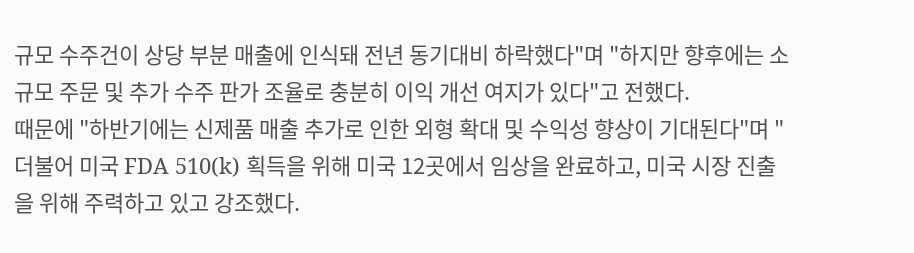규모 수주건이 상당 부분 매출에 인식돼 전년 동기대비 하락했다"며 "하지만 향후에는 소규모 주문 및 추가 수주 판가 조율로 충분히 이익 개선 여지가 있다"고 전했다.
때문에 "하반기에는 신제품 매출 추가로 인한 외형 확대 및 수익성 향상이 기대된다"며 "더불어 미국 FDA 510(k) 획득을 위해 미국 12곳에서 임상을 완료하고, 미국 시장 진출을 위해 주력하고 있고 강조했다.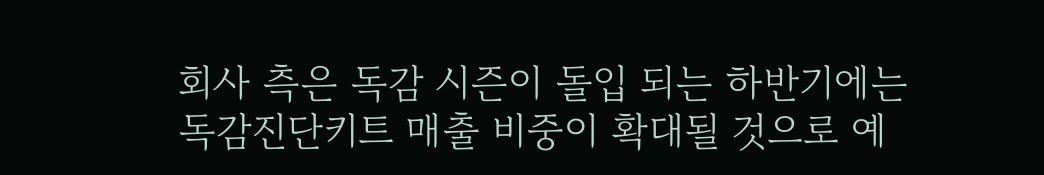회사 측은 독감 시즌이 돌입 되는 하반기에는 독감진단키트 매출 비중이 확대될 것으로 예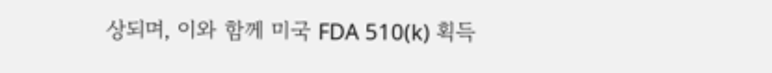상되며, 이와 함께 미국 FDA 510(k) 획득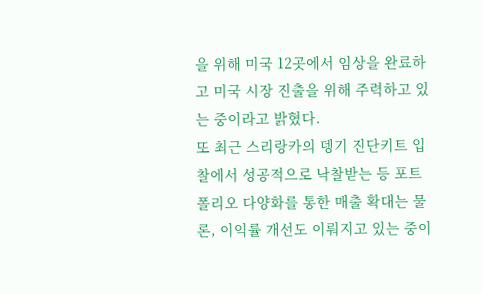을 위해 미국 12곳에서 임상을 완료하고 미국 시장 진출을 위해 주력하고 있는 중이라고 밝혔다.
또 최근 스리랑카의 뎅기 진단키트 입찰에서 성공적으로 낙찰받는 등 포트폴리오 다양화를 통한 매출 확대는 물론, 이익률 개선도 이뤄지고 있는 중이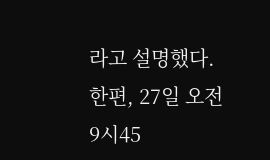라고 설명했다.
한편, 27일 오전 9시45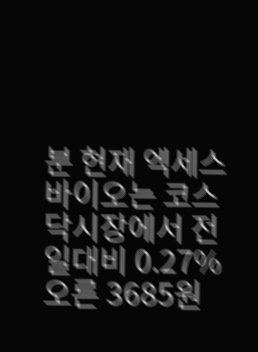분 현재 엑세스바이오는 코스닥시장에서 전일대비 0.27% 오른 3685원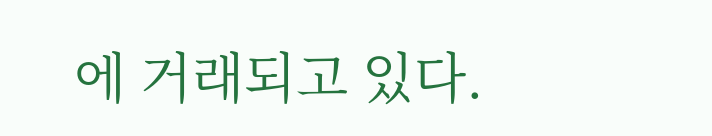에 거래되고 있다.